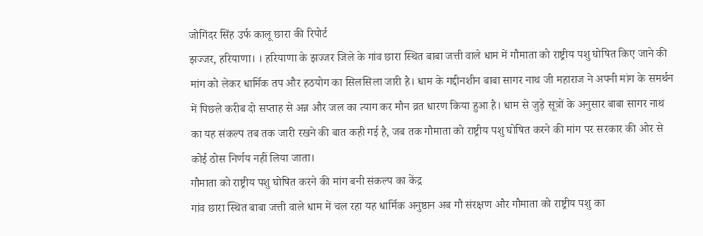जोगिंदर सिंह उर्फ कालू छारा की रिपोर्ट
झज्जर, हरियाणा। । हरियाणा के झज्जर जिले के गांव छारा स्थित बाबा जत्ती वाले धाम में गौमाता को राष्ट्रीय पशु घोषित किए जाने की मांग को लेकर धार्मिक तप और हठयोग का सिलसिला जारी है। धाम के गद्दीनशीन बाबा सागर नाथ जी महाराज ने अपनी मांग के समर्थन में पिछले करीब दो सप्ताह से अन्न और जल का त्याग कर मौन व्रत धारण किया हुआ है। धाम से जुड़े सूत्रों के अनुसार बाबा सागर नाथ का यह संकल्प तब तक जारी रखने की बात कही गई है, जब तक गौमाता को राष्ट्रीय पशु घोषित करने की मांग पर सरकार की ओर से कोई ठोस निर्णय नहीं लिया जाता।
गौमाता को राष्ट्रीय पशु घोषित करने की मांग बनी संकल्प का केंद्र
गांव छारा स्थित बाबा जत्ती वाले धाम में चल रहा यह धार्मिक अनुष्ठान अब गौ संरक्षण और गौमाता को राष्ट्रीय पशु का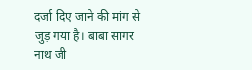दर्जा दिए जाने की मांग से जुड़ गया है। बाबा सागर नाथ जी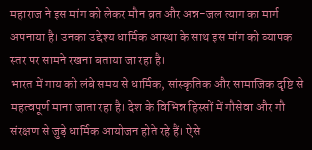महाराज ने इस मांग को लेकर मौन व्रत और अन्न-जल त्याग का मार्ग अपनाया है। उनका उद्देश्य धार्मिक आस्था के साथ इस मांग को व्यापक स्तर पर सामने रखना बताया जा रहा है।
भारत में गाय को लंबे समय से धार्मिक, सांस्कृतिक और सामाजिक दृष्टि से महत्वपूर्ण माना जाता रहा है। देश के विभिन्न हिस्सों में गौसेवा और गौ संरक्षण से जुड़े धार्मिक आयोजन होते रहे हैं। ऐसे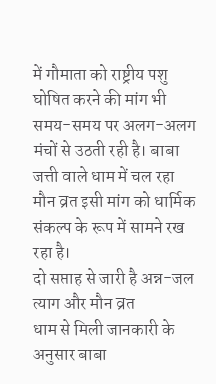में गौमाता को राष्ट्रीय पशु घोषित करने की मांग भी समय-समय पर अलग-अलग मंचों से उठती रही है। बाबा जत्ती वाले धाम में चल रहा मौन व्रत इसी मांग को धार्मिक संकल्प के रूप में सामने रख रहा है।
दो सप्ताह से जारी है अन्न-जल त्याग और मौन व्रत
धाम से मिली जानकारी के अनुसार बाबा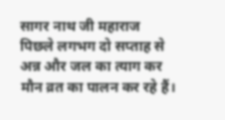सागर नाथ जी महाराज पिछले लगभग दो सप्ताह से अन्न और जल का त्याग कर मौन व्रत का पालन कर रहे हैं।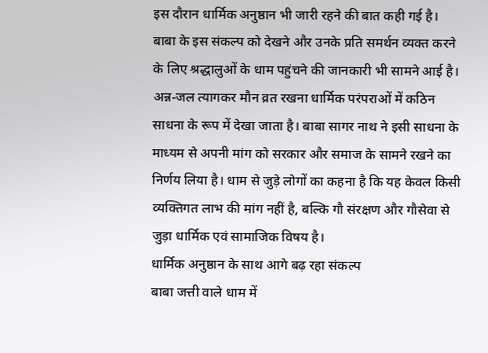इस दौरान धार्मिक अनुष्ठान भी जारी रहने की बात कही गई है। बाबा के इस संकल्प को देखने और उनके प्रति समर्थन व्यक्त करने के लिए श्रद्धालुओं के धाम पहुंचने की जानकारी भी सामने आई है।
अन्न-जल त्यागकर मौन व्रत रखना धार्मिक परंपराओं में कठिन साधना के रूप में देखा जाता है। बाबा सागर नाथ ने इसी साधना के माध्यम से अपनी मांग को सरकार और समाज के सामने रखने का निर्णय लिया है। धाम से जुड़े लोगों का कहना है कि यह केवल किसी व्यक्तिगत लाभ की मांग नहीं है, बल्कि गौ संरक्षण और गौसेवा से जुड़ा धार्मिक एवं सामाजिक विषय है।
धार्मिक अनुष्ठान के साथ आगे बढ़ रहा संकल्प
बाबा जत्ती वाले धाम में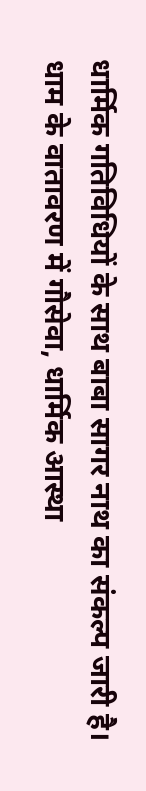धार्मिक गतिविधियों के साथ बाबा सागर नाथ का संकल्प जारी है। धाम के वातावरण में गौसेवा, धार्मिक आस्था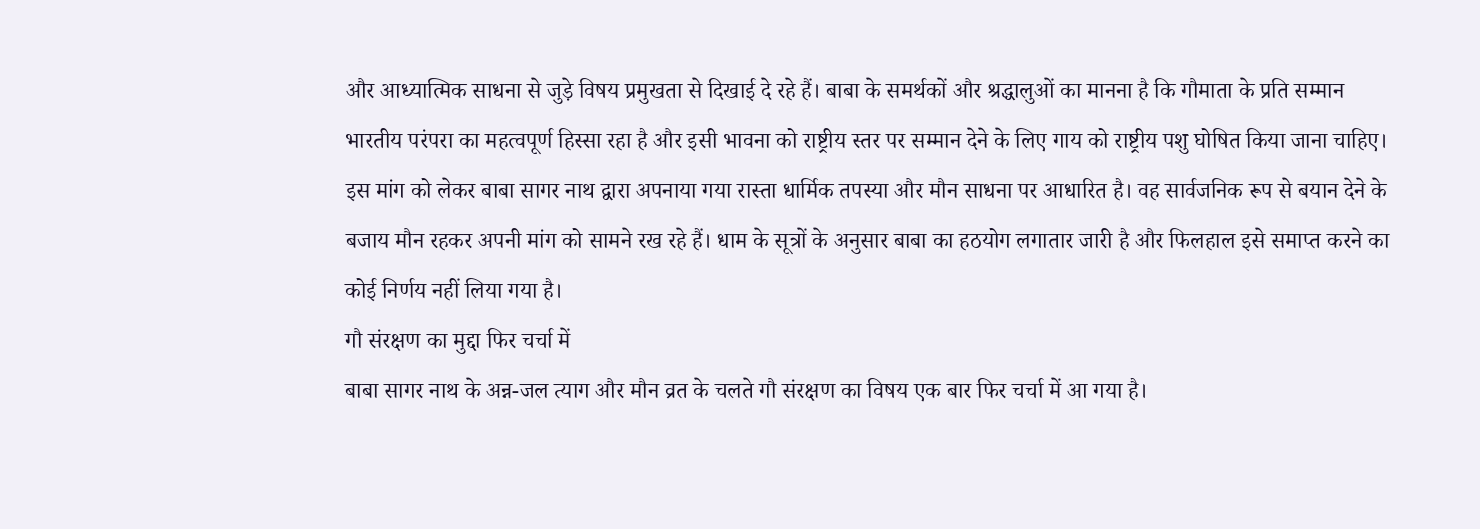और आध्यात्मिक साधना से जुड़े विषय प्रमुखता से दिखाई दे रहे हैं। बाबा के समर्थकों और श्रद्धालुओं का मानना है कि गौमाता के प्रति सम्मान भारतीय परंपरा का महत्वपूर्ण हिस्सा रहा है और इसी भावना को राष्ट्रीय स्तर पर सम्मान देने के लिए गाय को राष्ट्रीय पशु घोषित किया जाना चाहिए।
इस मांग को लेकर बाबा सागर नाथ द्वारा अपनाया गया रास्ता धार्मिक तपस्या और मौन साधना पर आधारित है। वह सार्वजनिक रूप से बयान देने के बजाय मौन रहकर अपनी मांग को सामने रख रहे हैं। धाम के सूत्रों के अनुसार बाबा का हठयोग लगातार जारी है और फिलहाल इसे समाप्त करने का कोई निर्णय नहीं लिया गया है।
गौ संरक्षण का मुद्दा फिर चर्चा में
बाबा सागर नाथ के अन्न-जल त्याग और मौन व्रत के चलते गौ संरक्षण का विषय एक बार फिर चर्चा में आ गया है।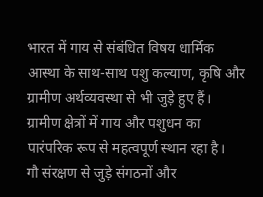भारत में गाय से संबंधित विषय धार्मिक आस्था के साथ-साथ पशु कल्याण, कृषि और ग्रामीण अर्थव्यवस्था से भी जुड़े हुए हैं। ग्रामीण क्षेत्रों में गाय और पशुधन का पारंपरिक रूप से महत्वपूर्ण स्थान रहा है।
गौ संरक्षण से जुड़े संगठनों और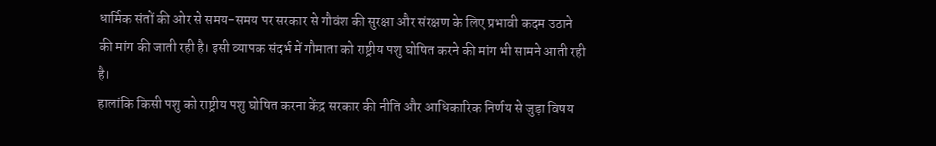धार्मिक संतों की ओर से समय-समय पर सरकार से गौवंश की सुरक्षा और संरक्षण के लिए प्रभावी कदम उठाने की मांग की जाती रही है। इसी व्यापक संदर्भ में गौमाता को राष्ट्रीय पशु घोषित करने की मांग भी सामने आती रही है।
हालांकि किसी पशु को राष्ट्रीय पशु घोषित करना केंद्र सरकार की नीति और आधिकारिक निर्णय से जुड़ा विषय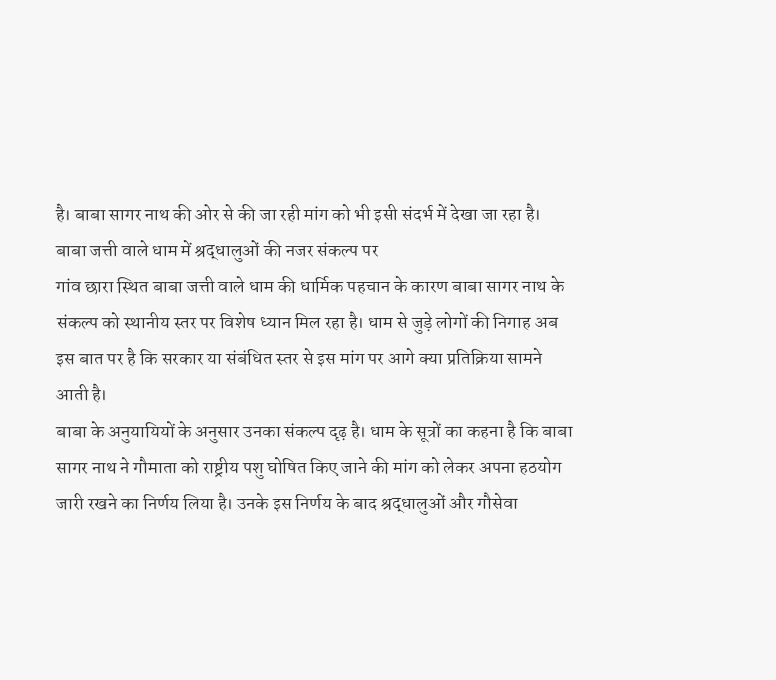है। बाबा सागर नाथ की ओर से की जा रही मांग को भी इसी संदर्भ में देखा जा रहा है।
बाबा जत्ती वाले धाम में श्रद्धालुओं की नजर संकल्प पर
गांव छारा स्थित बाबा जत्ती वाले धाम की धार्मिक पहचान के कारण बाबा सागर नाथ के संकल्प को स्थानीय स्तर पर विशेष ध्यान मिल रहा है। धाम से जुड़े लोगों की निगाह अब इस बात पर है कि सरकार या संबंधित स्तर से इस मांग पर आगे क्या प्रतिक्रिया सामने आती है।
बाबा के अनुयायियों के अनुसार उनका संकल्प दृढ़ है। धाम के सूत्रों का कहना है कि बाबा सागर नाथ ने गौमाता को राष्ट्रीय पशु घोषित किए जाने की मांग को लेकर अपना हठयोग जारी रखने का निर्णय लिया है। उनके इस निर्णय के बाद श्रद्धालुओं और गौसेवा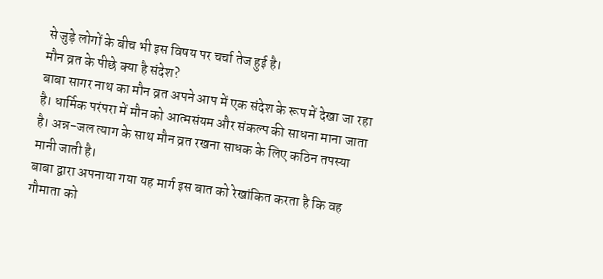से जुड़े लोगों के बीच भी इस विषय पर चर्चा तेज हुई है।
मौन व्रत के पीछे क्या है संदेश?
बाबा सागर नाथ का मौन व्रत अपने आप में एक संदेश के रूप में देखा जा रहा है। धार्मिक परंपरा में मौन को आत्मसंयम और संकल्प की साधना माना जाता है। अन्न-जल त्याग के साथ मौन व्रत रखना साधक के लिए कठिन तपस्या मानी जाती है।
बाबा द्वारा अपनाया गया यह मार्ग इस बात को रेखांकित करता है कि वह गौमाता को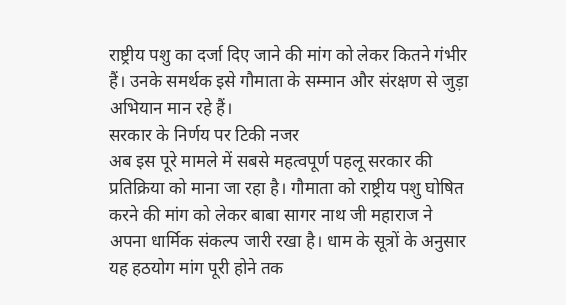राष्ट्रीय पशु का दर्जा दिए जाने की मांग को लेकर कितने गंभीर हैं। उनके समर्थक इसे गौमाता के सम्मान और संरक्षण से जुड़ा अभियान मान रहे हैं।
सरकार के निर्णय पर टिकी नजर
अब इस पूरे मामले में सबसे महत्वपूर्ण पहलू सरकार की प्रतिक्रिया को माना जा रहा है। गौमाता को राष्ट्रीय पशु घोषित करने की मांग को लेकर बाबा सागर नाथ जी महाराज ने अपना धार्मिक संकल्प जारी रखा है। धाम के सूत्रों के अनुसार यह हठयोग मांग पूरी होने तक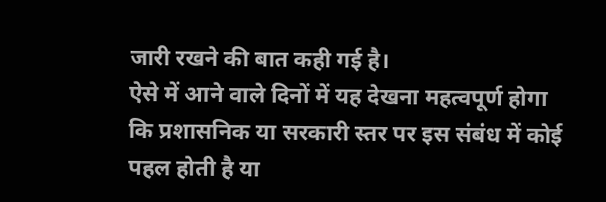जारी रखने की बात कही गई है।
ऐसे में आने वाले दिनों में यह देखना महत्वपूर्ण होगा कि प्रशासनिक या सरकारी स्तर पर इस संबंध में कोई पहल होती है या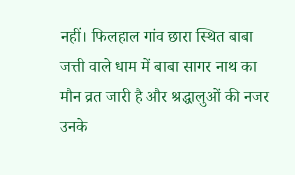नहीं। फिलहाल गांव छारा स्थित बाबा जत्ती वाले धाम में बाबा सागर नाथ का मौन व्रत जारी है और श्रद्धालुओं की नजर उनके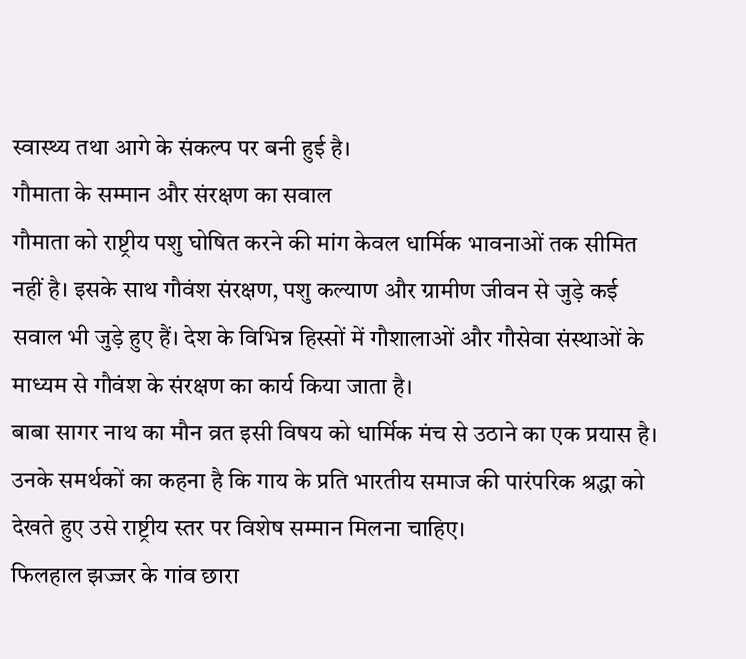स्वास्थ्य तथा आगे के संकल्प पर बनी हुई है।
गौमाता के सम्मान और संरक्षण का सवाल
गौमाता को राष्ट्रीय पशु घोषित करने की मांग केवल धार्मिक भावनाओं तक सीमित नहीं है। इसके साथ गौवंश संरक्षण, पशु कल्याण और ग्रामीण जीवन से जुड़े कई सवाल भी जुड़े हुए हैं। देश के विभिन्न हिस्सों में गौशालाओं और गौसेवा संस्थाओं के माध्यम से गौवंश के संरक्षण का कार्य किया जाता है।
बाबा सागर नाथ का मौन व्रत इसी विषय को धार्मिक मंच से उठाने का एक प्रयास है। उनके समर्थकों का कहना है कि गाय के प्रति भारतीय समाज की पारंपरिक श्रद्धा को देखते हुए उसे राष्ट्रीय स्तर पर विशेष सम्मान मिलना चाहिए।
फिलहाल झज्जर के गांव छारा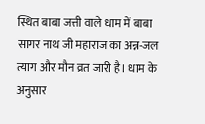स्थित बाबा जत्ती वाले धाम में बाबा सागर नाथ जी महाराज का अन्न-जल त्याग और मौन व्रत जारी है। धाम के अनुसार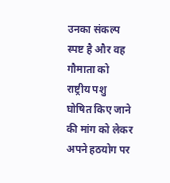उनका संकल्प स्पष्ट है और वह गौमाता को राष्ट्रीय पशु घोषित किए जाने की मांग को लेकर अपने हठयोग पर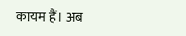कायम हैं। अब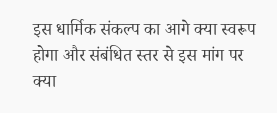इस धार्मिक संकल्प का आगे क्या स्वरूप होगा और संबंधित स्तर से इस मांग पर क्या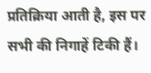प्रतिक्रिया आती है, इस पर सभी की निगाहें टिकी हैं।